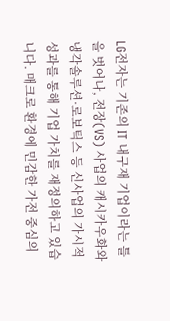LG전자는 기존의 IT 내구재 기업이라는 틀을 벗어나, 전장(VS) 사업의 캐시카우화와 냉각솔루션·로보틱스 등 신사업의 가시적 성과를 통해 기업 가치를 재정의하고 있습니다. 매크로 환경에 민감한 가전 중심의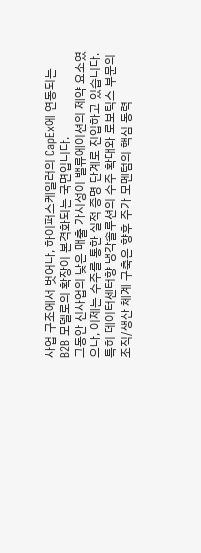사업 구조에서 벗어나, 하이퍼스케일러의 CapEx에 연동되는 B2B 모델로의 확장이 본격화되는 국면입니다.
그동안 신사업의 낮은 매출 가시성이 밸류에이션의 제약 요소였으나, 이제는 수주를 통한 실적 증명 단계로 진입하고 있습니다. 특히 데이터센터향 냉각솔루션의 수주 확대와 로보틱스 부문의 조직/생산 체계 구축은 향후 주가 모멘텀의 핵심 동력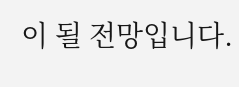이 될 전망입니다.